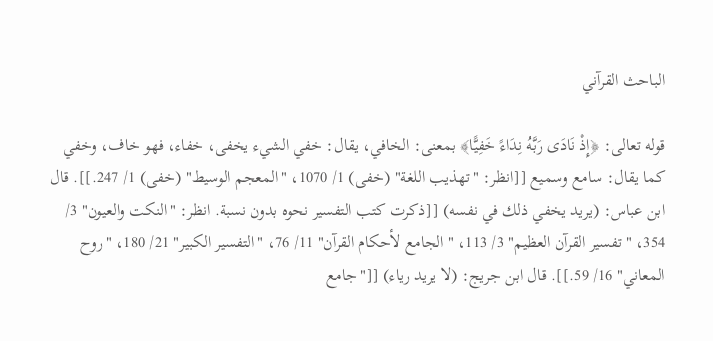الباحث القرآني

قوله تعالى: ﴿إِذْ نَادَى رَبَّهُ نِدَاءً خَفِيًّا﴾ بمعنى: الخافي، يقال: خفي الشيء يخفى، خفاء، فهو خاف، وخفي كما يقال: سامع وسميع [[انظر: "تهذيب اللغة" (خفى) 1/ 1070، "المعجم الوسيط" (خفى) 1/ 247.]]. قال ابن عباس: (يريد يخفي ذلك في نفسه) [[ذكرت كتب التفسير نحوه بدون نسبة. انظر: "النكت والعيون" 3/ 354، "تفسير القرآن العظيم" 3/ 113، " الجامع لأحكام القرآن" 11/ 76، "التفسير الكبير" 21/ 180، "روح المعاني" 16/ 59.]]. قال ابن جريج: (لا يريد رياء) [["جامع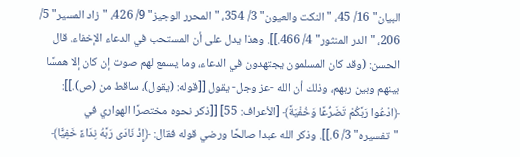البيان" 16/ 45، " النكت والعيون" 3/ 354، "المحرر الوجيز" 9/ 426، "زاد المسير" 5/ 206، "الدر المنثور" 4/ 466.]]. وهذا يدل على أن المستحب في الدعاء الإخفاء. قال الحسن: (وقد كان المسلمون يجتهدون في الدعاء، وما يسمع لهم صوت إن كان إلا همسًا بينهم وبين ربهم، وذلك أن الله -عز وجل- يقول [[قوله: (يقول)، ساقط من (ص).]]: ﴿ادْعُوا رَبَّكُمْ تَضَرُّعًا وَخُفْيَةً﴾ [الأعراف: 55] [[ذكر نحوه مختصرًا الهواري في "تفسيره" 3/ 6.]]. وذكر الله عبدا صالحًا ورضي قوله فقال: ﴿إِذْ نَادَى رَبَّهُ نِدَاءً خَفِيًّا﴾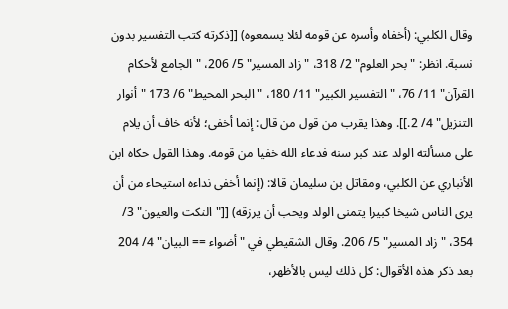وقال الكلبي: (أخفاه وأسره عن قومه لئلا يسمعوه) [[ذكرته كتب التفسير بدون نسبة. انظر: "بحر العلوم" 2/ 318، "زاد المسير" 5/ 206، "الجامع لأحكام القرآن" 11/ 76، "التفسير الكبير" 11/ 180، "البحر المحيط" 6/ 173 "أنوار التنزيل" 4/ 2.]]. وهذا يقرب من قول من قال: إنما أخفى؛ لأنه خاف أن يلام على مسألته الولد عند كبر سنه فدعاء الله خفيا من قومه. وهذا القول حكاه ابن الأنباري عن الكلبي، ومقاتل بن سليمان قالا: (إنما أخفى نداءه استيحاء من أن يرى الناس شيخا كبيرا يتمنى الولد ويحب أن يرزقه) [["النكت والعيون" 3/ 354، "زاد المسير" 5/ 206. وقال الشقيطي في "أضواء == البيان" 4/ 204 بعد ذكر هذه الأقوال: كل ذلك ليس بالأظهر،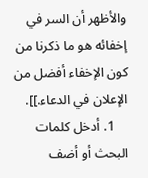والأظهر أن السر في إخفائه هو ما ذكرنا من كون الإخفاء أفضل من الإعلان في الدعاء.]].
    1. أدخل كلمات البحث أو أضف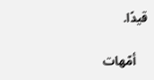قيدًا.

    أمّهات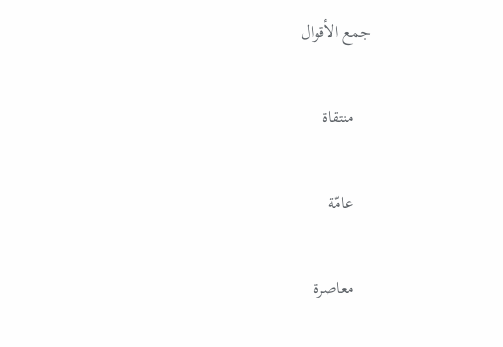جمع الأقوال

    منتقاة

    عامّة

    معاصرة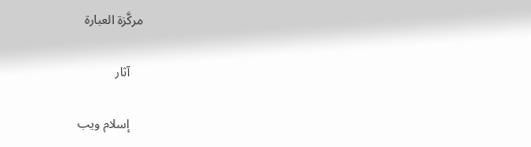مركَّزة العبارة

    آثار

    إسلام ويب